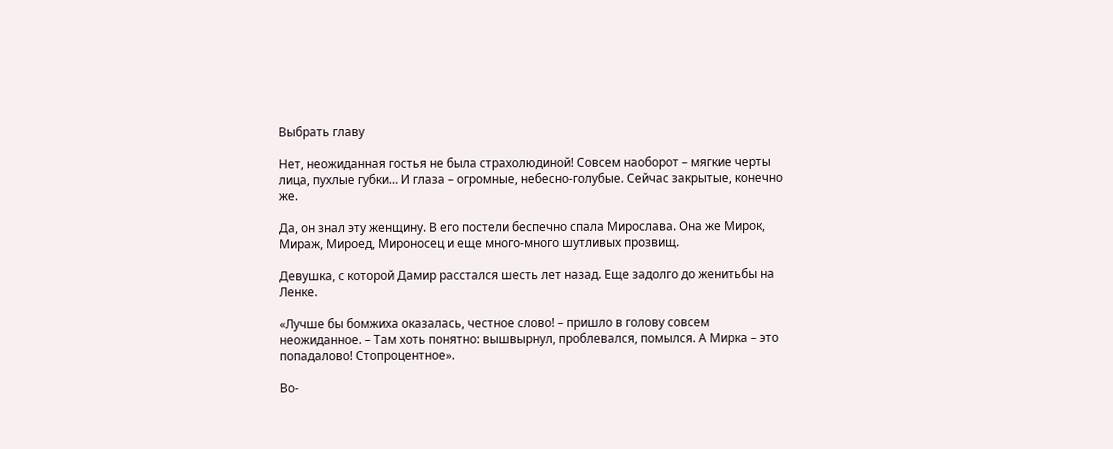Выбрать главу

Нет, неожиданная гостья не была страхолюдиной! Совсем наоборот – мягкие черты лица, пухлые губки… И глаза – огромные, небесно-голубые. Сейчас закрытые, конечно же.

Да, он знал эту женщину. В его постели беспечно спала Мирослава. Она же Мирок, Мираж, Мироед, Мироносец и еще много-много шутливых прозвищ.

Девушка, с которой Дамир расстался шесть лет назад. Еще задолго до женитьбы на Ленке.

«Лучше бы бомжиха оказалась, честное слово! – пришло в голову совсем неожиданное. – Там хоть понятно: вышвырнул, проблевался, помылся. А Мирка – это попадалово! Стопроцентное».

Во-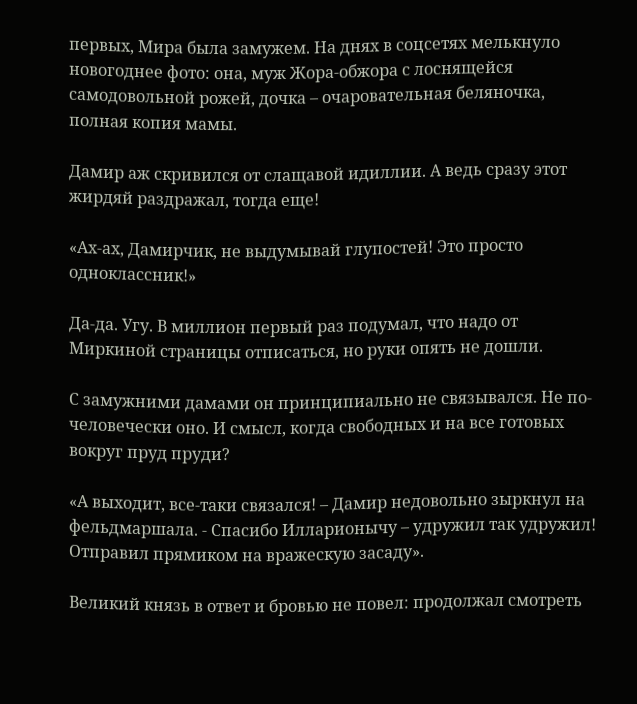первых, Мира была замужем. На днях в соцсетях мелькнуло новогоднее фото: она, муж Жора-обжора с лоснящейся самодовольной рожей, дочка – очаровательная беляночка, полная копия мамы.

Дамир аж скривился от слащавой идиллии. А ведь сразу этот жирдяй раздражал, тогда еще!

«Ах-ах, Дамирчик, не выдумывай глупостей! Это просто одноклассник!»

Да-да. Угу. В миллион первый раз подумал, что надо от Миркиной страницы отписаться, но руки опять не дошли.

С замужними дамами он принципиально не связывался. Не по-человечески оно. И смысл, когда свободных и на все готовых вокруг пруд пруди?

«А выходит, все-таки связался! – Дамир недовольно зыркнул на фельдмаршала. - Спасибо Илларионычу – удружил так удружил! Отправил прямиком на вражескую засаду».

Великий князь в ответ и бровью не повел: продолжал смотреть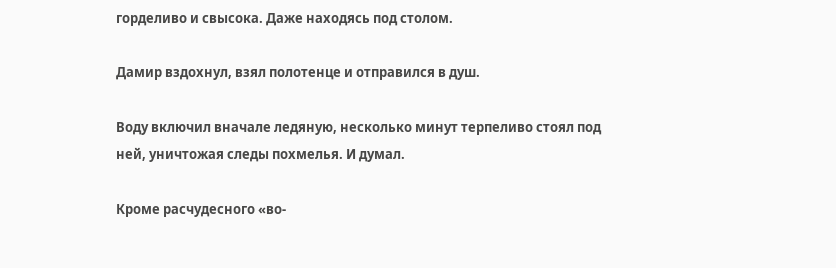горделиво и свысока. Даже находясь под столом.

Дамир вздохнул, взял полотенце и отправился в душ.

Воду включил вначале ледяную, несколько минут терпеливо стоял под ней, уничтожая следы похмелья. И думал.

Кроме расчудесного «во-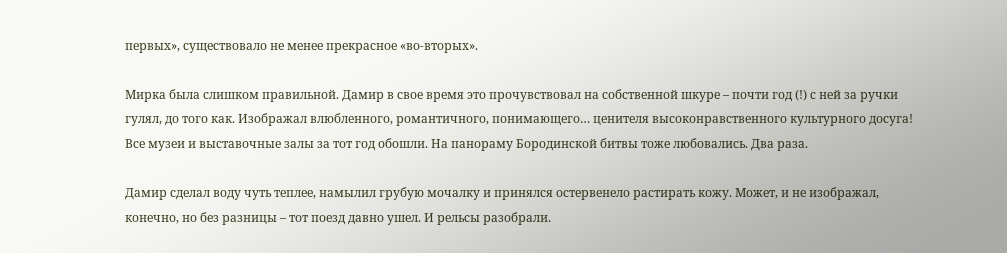первых», существовало не менее прекрасное «во-вторых».

Мирка была слишком правильной. Дамир в свое время это прочувствовал на собственной шкуре – почти год (!) с ней за ручки гулял, до того как. Изображал влюбленного, романтичного, понимающего… ценителя высоконравственного культурного досуга! Все музеи и выставочные залы за тот год обошли. На панораму Бородинской битвы тоже любовались. Два раза.

Дамир сделал воду чуть теплее, намылил грубую мочалку и принялся остервенело растирать кожу. Может, и не изображал, конечно, но без разницы – тот поезд давно ушел. И рельсы разобрали.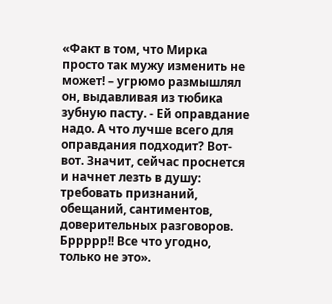«Факт в том, что Мирка просто так мужу изменить не может! – угрюмо размышлял он, выдавливая из тюбика зубную пасту. - Ей оправдание надо. А что лучше всего для оправдания подходит? Вот-вот. Значит, сейчас проснется и начнет лезть в душу: требовать признаний, обещаний, сантиментов, доверительных разговоров. Бррррр!! Все что угодно, только не это».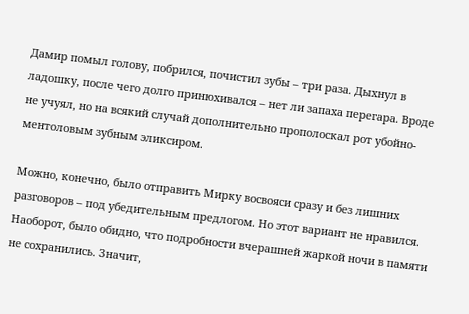Дамир помыл голову, побрился, почистил зубы – три раза. Дыхнул в ладошку, после чего долго принюхивался – нет ли запаха перегара. Вроде не учуял, но на всякий случай дополнительно прополоскал рот убойно-ментоловым зубным эликсиром.

Можно, конечно, было отправить Мирку восвояси сразу и без лишних разговоров – под убедительным предлогом. Но этот вариант не нравился. Наоборот, было обидно, что подробности вчерашней жаркой ночи в памяти не сохранились. Значит,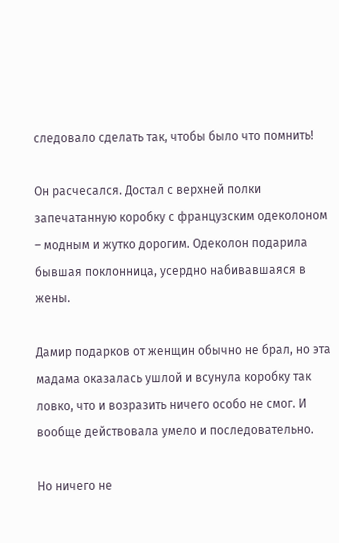следовало сделать так, чтобы было что помнить!

Он расчесался. Достал с верхней полки запечатанную коробку с французским одеколоном – модным и жутко дорогим. Одеколон подарила бывшая поклонница, усердно набивавшаяся в жены.

Дамир подарков от женщин обычно не брал, но эта мадама оказалась ушлой и всунула коробку так ловко, что и возразить ничего особо не смог. И вообще действовала умело и последовательно.

Но ничего не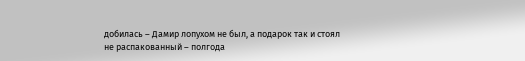добилась – Дамир лопухом не был, а подарок так и стоял не распакованный – полгода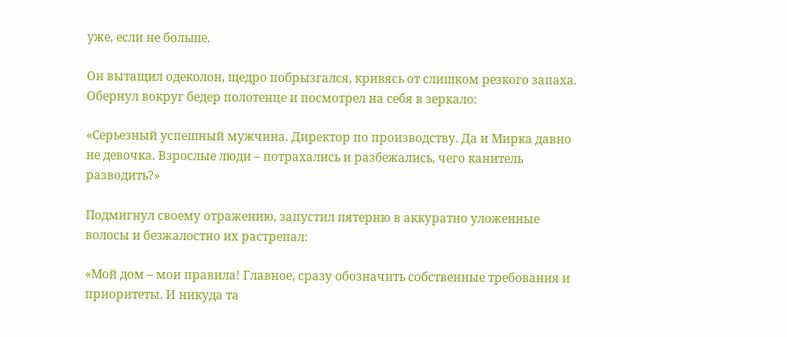уже, если не больше.

Он вытащил одеколон, щедро побрызгался, кривясь от слишком резкого запаха. Обернул вокруг бедер полотенце и посмотрел на себя в зеркало:

«Серьезный успешный мужчина. Директор по производству. Да и Мирка давно не девочка. Взрослые люди – потрахались и разбежались, чего канитель разводить?»

Подмигнул своему отражению, запустил пятерню в аккуратно уложенные волосы и безжалостно их растрепал:

«Мой дом – мои правила! Главное, сразу обозначить собственные требования и приоритеты. И никуда та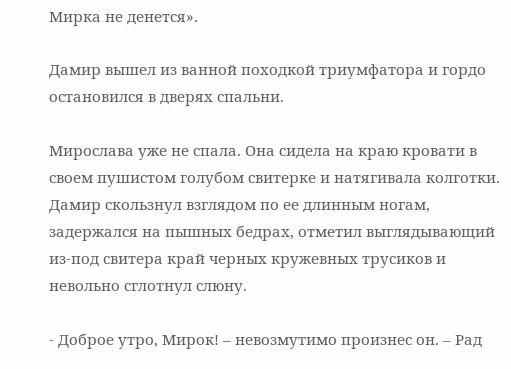Мирка не денется».

Дамир вышел из ванной походкой триумфатора и гордо остановился в дверях спальни.

Мирослава уже не спала. Она сидела на краю кровати в своем пушистом голубом свитерке и натягивала колготки. Дамир скользнул взглядом по ее длинным ногам, задержался на пышных бедрах, отметил выглядывающий из-под свитера край черных кружевных трусиков и невольно сглотнул слюну.

- Доброе утро, Мирок! – невозмутимо произнес он. – Рад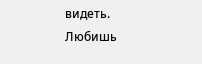видеть. Любишь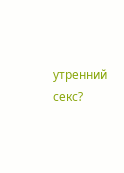утренний секс?